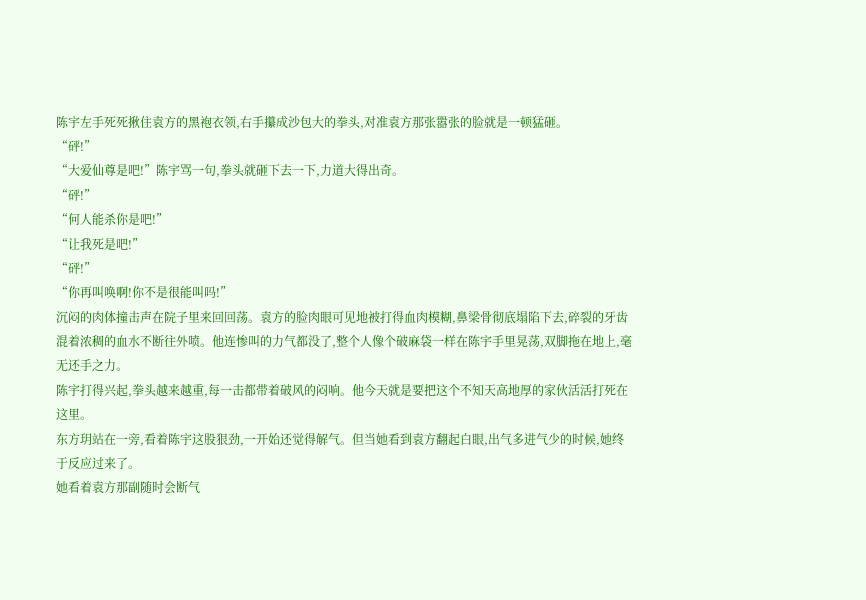陈宇左手死死揪住袁方的黑袍衣领,右手攥成沙包大的拳头,对准袁方那张嚣张的脸就是一顿猛砸。
“砰!”
“大爱仙尊是吧!”陈宇骂一句,拳头就砸下去一下,力道大得出奇。
“砰!”
“何人能杀你是吧!”
“让我死是吧!”
“砰!”
“你再叫唤啊!你不是很能叫吗!”
沉闷的肉体撞击声在院子里来回回荡。袁方的脸肉眼可见地被打得血肉模糊,鼻梁骨彻底塌陷下去,碎裂的牙齿混着浓稠的血水不断往外喷。他连惨叫的力气都没了,整个人像个破麻袋一样在陈宇手里晃荡,双脚拖在地上,毫无还手之力。
陈宇打得兴起,拳头越来越重,每一击都带着破风的闷响。他今天就是要把这个不知天高地厚的家伙活活打死在这里。
东方玥站在一旁,看着陈宇这股狠劲,一开始还觉得解气。但当她看到袁方翻起白眼,出气多进气少的时候,她终于反应过来了。
她看着袁方那副随时会断气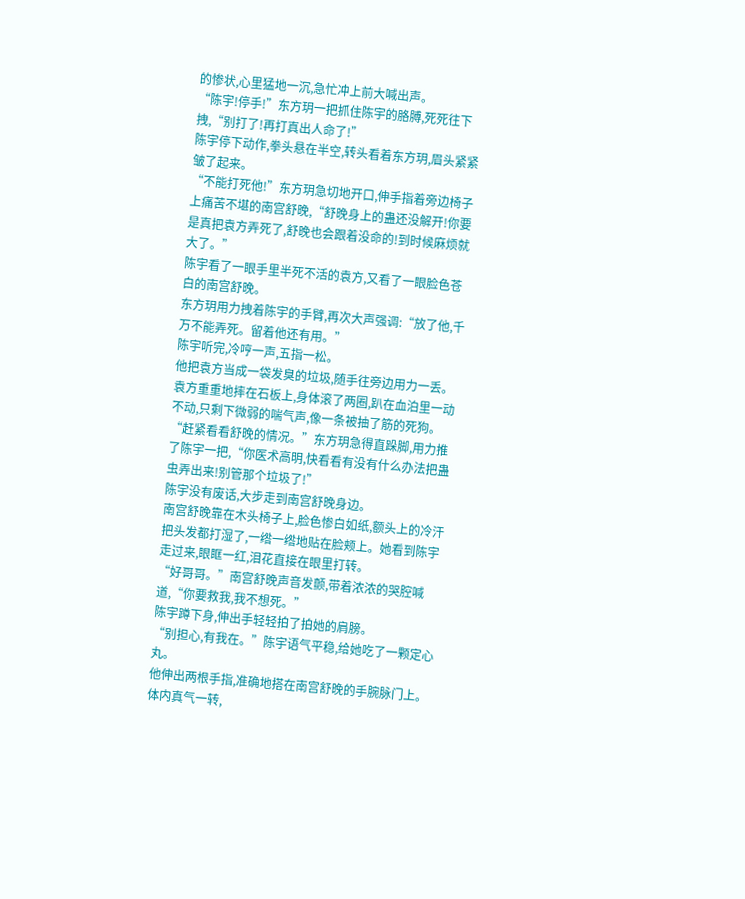的惨状,心里猛地一沉,急忙冲上前大喊出声。
“陈宇!停手!”东方玥一把抓住陈宇的胳膊,死死往下拽,“别打了!再打真出人命了!”
陈宇停下动作,拳头悬在半空,转头看着东方玥,眉头紧紧皱了起来。
“不能打死他!”东方玥急切地开口,伸手指着旁边椅子上痛苦不堪的南宫舒晚,“舒晚身上的蛊还没解开!你要是真把袁方弄死了,舒晚也会跟着没命的!到时候麻烦就大了。”
陈宇看了一眼手里半死不活的袁方,又看了一眼脸色苍白的南宫舒晚。
东方玥用力拽着陈宇的手臂,再次大声强调:“放了他,千万不能弄死。留着他还有用。”
陈宇听完,冷哼一声,五指一松。
他把袁方当成一袋发臭的垃圾,随手往旁边用力一丢。
袁方重重地摔在石板上,身体滚了两圈,趴在血泊里一动不动,只剩下微弱的喘气声,像一条被抽了筋的死狗。
“赶紧看看舒晚的情况。”东方玥急得直跺脚,用力推了陈宇一把,“你医术高明,快看看有没有什么办法把蛊虫弄出来!别管那个垃圾了!”
陈宇没有废话,大步走到南宫舒晚身边。
南宫舒晚靠在木头椅子上,脸色惨白如纸,额头上的冷汗把头发都打湿了,一绺一绺地贴在脸颊上。她看到陈宇走过来,眼眶一红,泪花直接在眼里打转。
“好哥哥。”南宫舒晚声音发颤,带着浓浓的哭腔喊道,“你要救我,我不想死。”
陈宇蹲下身,伸出手轻轻拍了拍她的肩膀。
“别担心,有我在。”陈宇语气平稳,给她吃了一颗定心丸。
他伸出两根手指,准确地搭在南宫舒晚的手腕脉门上。体内真气一转,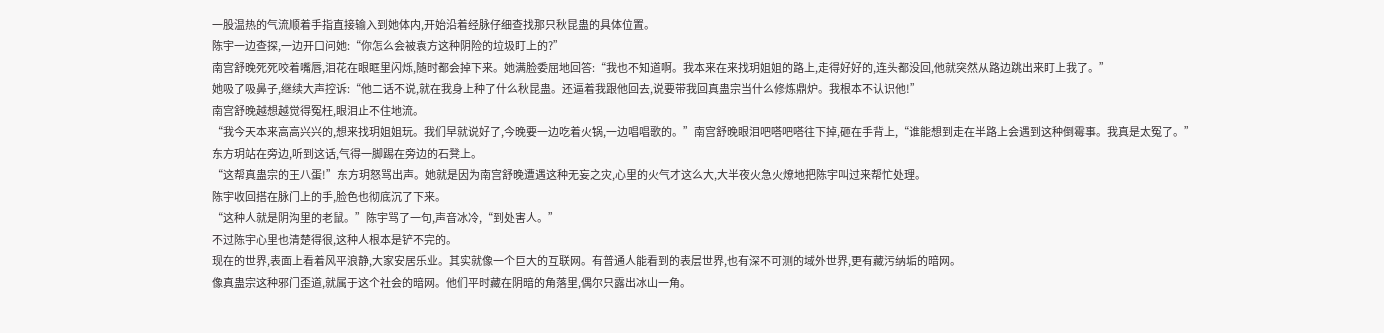一股温热的气流顺着手指直接输入到她体内,开始沿着经脉仔细查找那只秋昆蛊的具体位置。
陈宇一边查探,一边开口问她:“你怎么会被袁方这种阴险的垃圾盯上的?”
南宫舒晚死死咬着嘴唇,泪花在眼眶里闪烁,随时都会掉下来。她满脸委屈地回答:“我也不知道啊。我本来在来找玥姐姐的路上,走得好好的,连头都没回,他就突然从路边跳出来盯上我了。”
她吸了吸鼻子,继续大声控诉:“他二话不说,就在我身上种了什么秋昆蛊。还逼着我跟他回去,说要带我回真蛊宗当什么修炼鼎炉。我根本不认识他!”
南宫舒晚越想越觉得冤枉,眼泪止不住地流。
“我今天本来高高兴兴的,想来找玥姐姐玩。我们早就说好了,今晚要一边吃着火锅,一边唱唱歌的。”南宫舒晚眼泪吧嗒吧嗒往下掉,砸在手背上,“谁能想到走在半路上会遇到这种倒霉事。我真是太冤了。”
东方玥站在旁边,听到这话,气得一脚踢在旁边的石凳上。
“这帮真蛊宗的王八蛋!”东方玥怒骂出声。她就是因为南宫舒晚遭遇这种无妄之灾,心里的火气才这么大,大半夜火急火燎地把陈宇叫过来帮忙处理。
陈宇收回搭在脉门上的手,脸色也彻底沉了下来。
“这种人就是阴沟里的老鼠。”陈宇骂了一句,声音冰冷,“到处害人。”
不过陈宇心里也清楚得很,这种人根本是铲不完的。
现在的世界,表面上看着风平浪静,大家安居乐业。其实就像一个巨大的互联网。有普通人能看到的表层世界,也有深不可测的域外世界,更有藏污纳垢的暗网。
像真蛊宗这种邪门歪道,就属于这个社会的暗网。他们平时藏在阴暗的角落里,偶尔只露出冰山一角。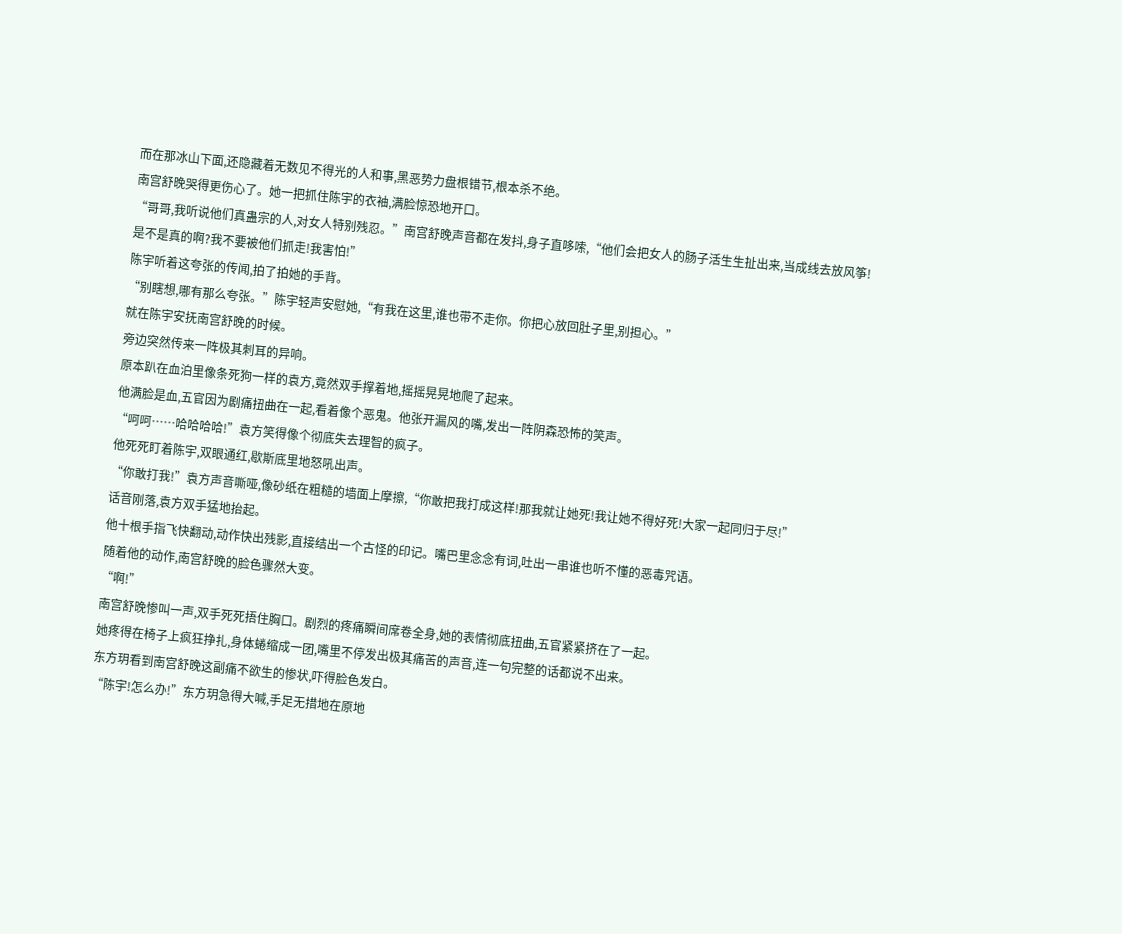而在那冰山下面,还隐藏着无数见不得光的人和事,黑恶势力盘根错节,根本杀不绝。
南宫舒晚哭得更伤心了。她一把抓住陈宇的衣袖,满脸惊恐地开口。
“哥哥,我听说他们真蛊宗的人,对女人特别残忍。”南宫舒晚声音都在发抖,身子直哆嗦,“他们会把女人的肠子活生生扯出来,当成线去放风筝!是不是真的啊?我不要被他们抓走!我害怕!”
陈宇听着这夸张的传闻,拍了拍她的手背。
“别瞎想,哪有那么夸张。”陈宇轻声安慰她,“有我在这里,谁也带不走你。你把心放回肚子里,别担心。”
就在陈宇安抚南宫舒晚的时候。
旁边突然传来一阵极其刺耳的异响。
原本趴在血泊里像条死狗一样的袁方,竟然双手撑着地,摇摇晃晃地爬了起来。
他满脸是血,五官因为剧痛扭曲在一起,看着像个恶鬼。他张开漏风的嘴,发出一阵阴森恐怖的笑声。
“呵呵……哈哈哈哈!”袁方笑得像个彻底失去理智的疯子。
他死死盯着陈宇,双眼通红,歇斯底里地怒吼出声。
“你敢打我!”袁方声音嘶哑,像砂纸在粗糙的墙面上摩擦,“你敢把我打成这样!那我就让她死!我让她不得好死!大家一起同归于尽!”
话音刚落,袁方双手猛地抬起。
他十根手指飞快翻动,动作快出残影,直接结出一个古怪的印记。嘴巴里念念有词,吐出一串谁也听不懂的恶毒咒语。
随着他的动作,南宫舒晚的脸色骤然大变。
“啊!”
南宫舒晚惨叫一声,双手死死捂住胸口。剧烈的疼痛瞬间席卷全身,她的表情彻底扭曲,五官紧紧挤在了一起。
她疼得在椅子上疯狂挣扎,身体蜷缩成一团,嘴里不停发出极其痛苦的声音,连一句完整的话都说不出来。
东方玥看到南宫舒晚这副痛不欲生的惨状,吓得脸色发白。
“陈宇!怎么办!”东方玥急得大喊,手足无措地在原地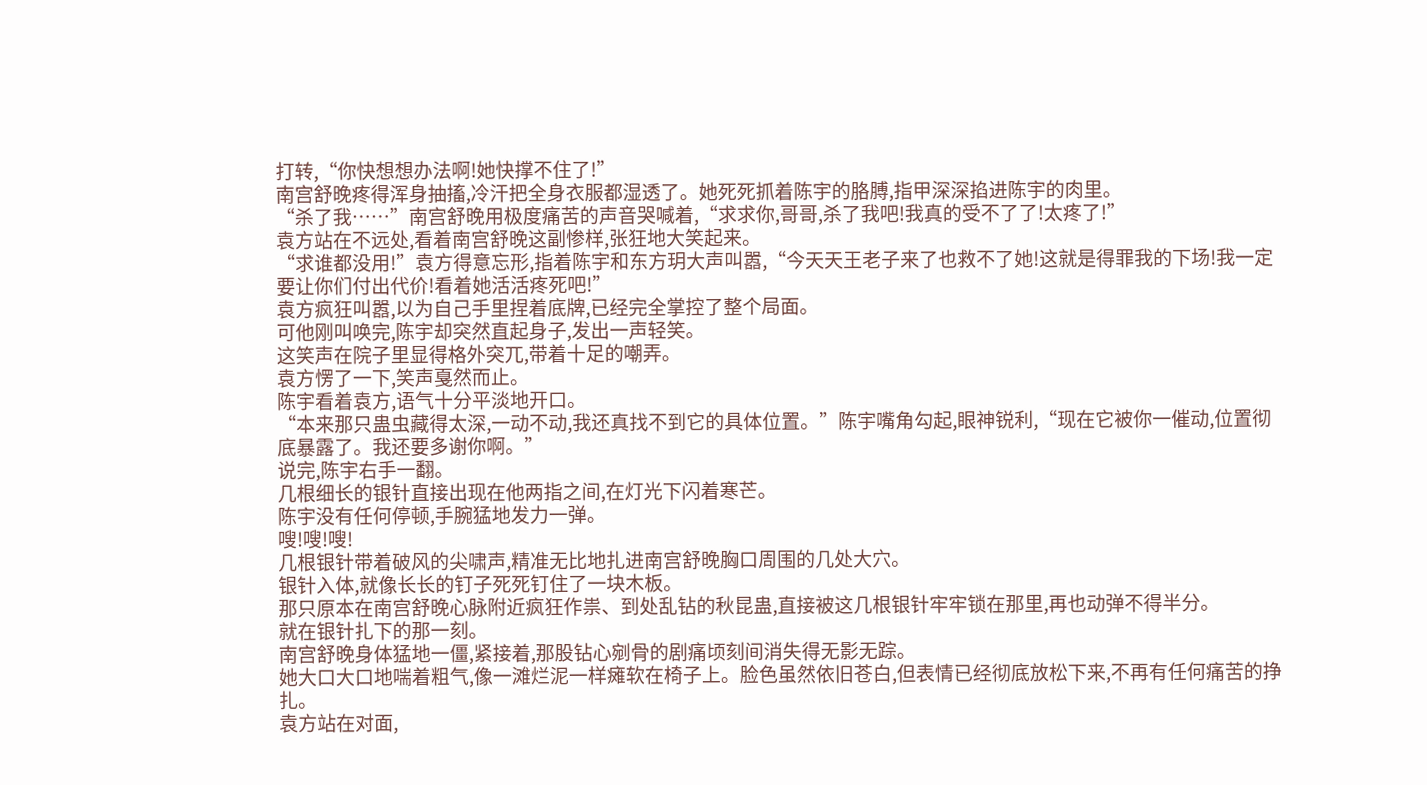打转,“你快想想办法啊!她快撑不住了!”
南宫舒晚疼得浑身抽搐,冷汗把全身衣服都湿透了。她死死抓着陈宇的胳膊,指甲深深掐进陈宇的肉里。
“杀了我……”南宫舒晚用极度痛苦的声音哭喊着,“求求你,哥哥,杀了我吧!我真的受不了了!太疼了!”
袁方站在不远处,看着南宫舒晚这副惨样,张狂地大笑起来。
“求谁都没用!”袁方得意忘形,指着陈宇和东方玥大声叫嚣,“今天天王老子来了也救不了她!这就是得罪我的下场!我一定要让你们付出代价!看着她活活疼死吧!”
袁方疯狂叫嚣,以为自己手里捏着底牌,已经完全掌控了整个局面。
可他刚叫唤完,陈宇却突然直起身子,发出一声轻笑。
这笑声在院子里显得格外突兀,带着十足的嘲弄。
袁方愣了一下,笑声戛然而止。
陈宇看着袁方,语气十分平淡地开口。
“本来那只蛊虫藏得太深,一动不动,我还真找不到它的具体位置。”陈宇嘴角勾起,眼神锐利,“现在它被你一催动,位置彻底暴露了。我还要多谢你啊。”
说完,陈宇右手一翻。
几根细长的银针直接出现在他两指之间,在灯光下闪着寒芒。
陈宇没有任何停顿,手腕猛地发力一弹。
嗖!嗖!嗖!
几根银针带着破风的尖啸声,精准无比地扎进南宫舒晚胸口周围的几处大穴。
银针入体,就像长长的钉子死死钉住了一块木板。
那只原本在南宫舒晚心脉附近疯狂作祟、到处乱钻的秋昆蛊,直接被这几根银针牢牢锁在那里,再也动弹不得半分。
就在银针扎下的那一刻。
南宫舒晚身体猛地一僵,紧接着,那股钻心剜骨的剧痛顷刻间消失得无影无踪。
她大口大口地喘着粗气,像一滩烂泥一样瘫软在椅子上。脸色虽然依旧苍白,但表情已经彻底放松下来,不再有任何痛苦的挣扎。
袁方站在对面,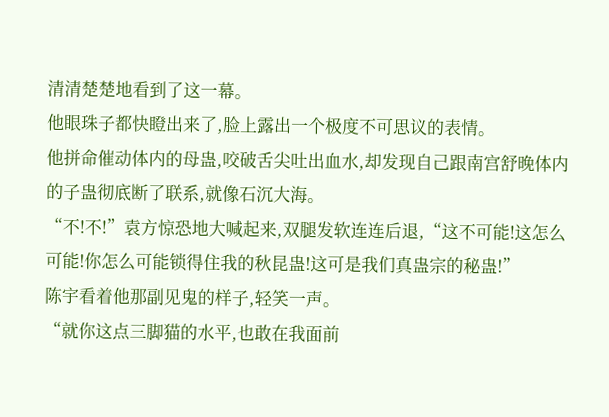清清楚楚地看到了这一幕。
他眼珠子都快瞪出来了,脸上露出一个极度不可思议的表情。
他拼命催动体内的母蛊,咬破舌尖吐出血水,却发现自己跟南宫舒晚体内的子蛊彻底断了联系,就像石沉大海。
“不!不!”袁方惊恐地大喊起来,双腿发软连连后退,“这不可能!这怎么可能!你怎么可能锁得住我的秋昆蛊!这可是我们真蛊宗的秘蛊!”
陈宇看着他那副见鬼的样子,轻笑一声。
“就你这点三脚猫的水平,也敢在我面前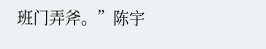班门弄斧。”陈宇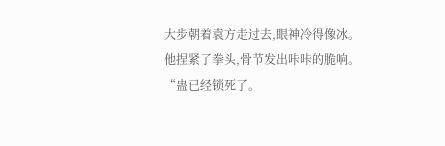大步朝着袁方走过去,眼神冷得像冰。
他捏紧了拳头,骨节发出咔咔的脆响。
“蛊已经锁死了。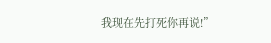我现在先打死你再说!”